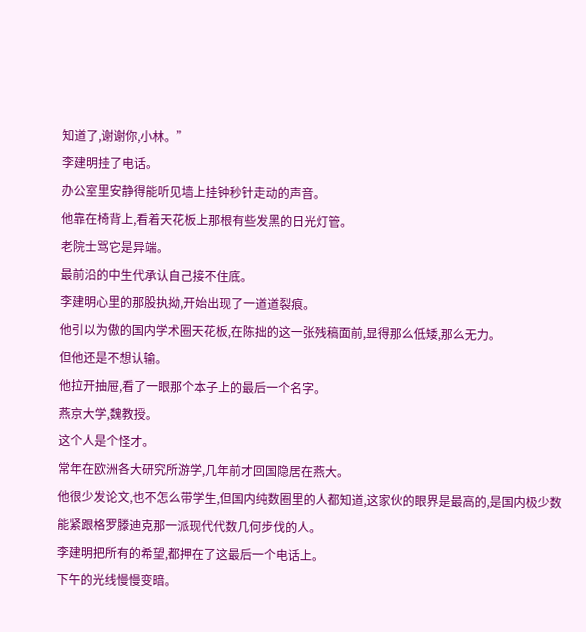知道了,谢谢你,小林。”
李建明挂了电话。
办公室里安静得能听见墙上挂钟秒针走动的声音。
他靠在椅背上,看着天花板上那根有些发黑的日光灯管。
老院士骂它是异端。
最前沿的中生代承认自己接不住底。
李建明心里的那股执拗,开始出现了一道道裂痕。
他引以为傲的国内学术圈天花板,在陈拙的这一张残稿面前,显得那么低矮,那么无力。
但他还是不想认输。
他拉开抽屉,看了一眼那个本子上的最后一个名字。
燕京大学,魏教授。
这个人是个怪才。
常年在欧洲各大研究所游学,几年前才回国隐居在燕大。
他很少发论文,也不怎么带学生,但国内纯数圈里的人都知道,这家伙的眼界是最高的,是国内极少数能紧跟格罗滕迪克那一派现代代数几何步伐的人。
李建明把所有的希望,都押在了这最后一个电话上。
下午的光线慢慢变暗。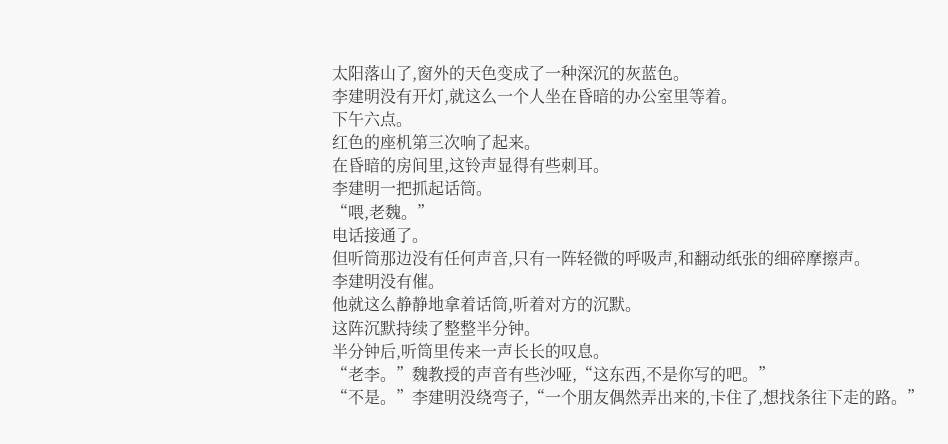太阳落山了,窗外的天色变成了一种深沉的灰蓝色。
李建明没有开灯,就这么一个人坐在昏暗的办公室里等着。
下午六点。
红色的座机第三次响了起来。
在昏暗的房间里,这铃声显得有些刺耳。
李建明一把抓起话筒。
“喂,老魏。”
电话接通了。
但听筒那边没有任何声音,只有一阵轻微的呼吸声,和翻动纸张的细碎摩擦声。
李建明没有催。
他就这么静静地拿着话筒,听着对方的沉默。
这阵沉默持续了整整半分钟。
半分钟后,听筒里传来一声长长的叹息。
“老李。”魏教授的声音有些沙哑,“这东西,不是你写的吧。”
“不是。”李建明没绕弯子,“一个朋友偶然弄出来的,卡住了,想找条往下走的路。”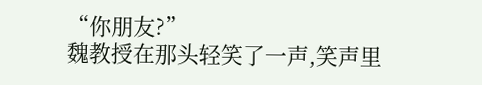“你朋友?”
魏教授在那头轻笑了一声,笑声里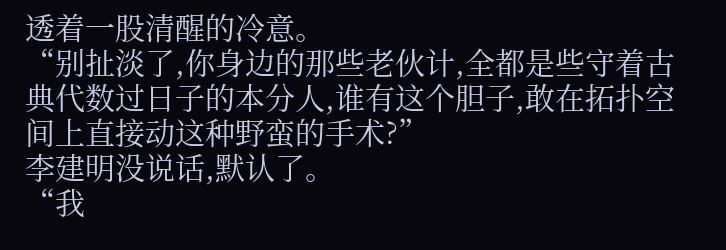透着一股清醒的冷意。
“别扯淡了,你身边的那些老伙计,全都是些守着古典代数过日子的本分人,谁有这个胆子,敢在拓扑空间上直接动这种野蛮的手术?”
李建明没说话,默认了。
“我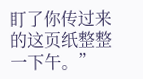盯了你传过来的这页纸整整一下午。”